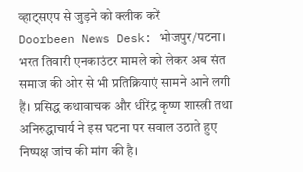व्हाट्सएप से जुड़ने को क्लीक करें
Doorbeen News Desk: भोजपुर/पटना। भरत तिवारी एनकाउंटर मामले को लेकर अब संत समाज की ओर से भी प्रतिक्रियाएं सामने आने लगी हैं। प्रसिद्ध कथावाचक और धीरेंद्र कृष्ण शास्त्री तथा अनिरुद्धाचार्य ने इस घटना पर सवाल उठाते हुए निष्पक्ष जांच की मांग की है।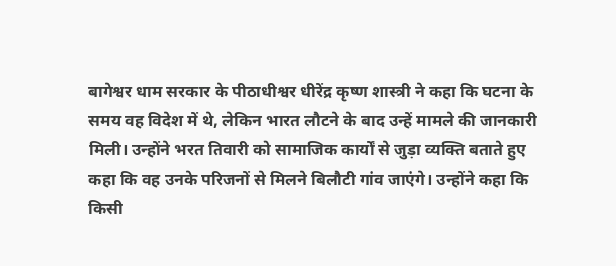बागेश्वर धाम सरकार के पीठाधीश्वर धीरेंद्र कृष्ण शास्त्री ने कहा कि घटना के समय वह विदेश में थे, लेकिन भारत लौटने के बाद उन्हें मामले की जानकारी मिली। उन्होंने भरत तिवारी को सामाजिक कार्यों से जुड़ा व्यक्ति बताते हुए कहा कि वह उनके परिजनों से मिलने बिलौटी गांव जाएंगे। उन्होंने कहा कि किसी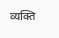व्यक्ति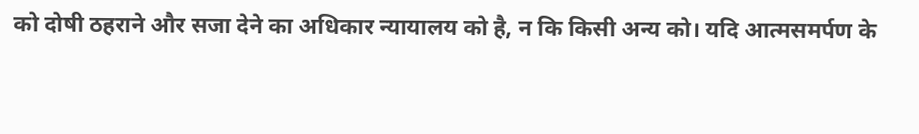को दोषी ठहराने और सजा देने का अधिकार न्यायालय को है, न कि किसी अन्य को। यदि आत्मसमर्पण के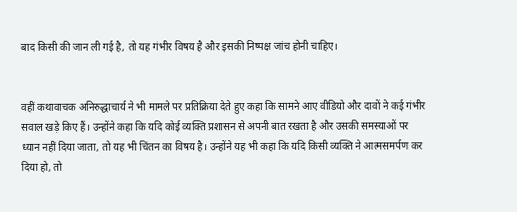बाद किसी की जान ली गई है, तो यह गंभीर विषय है और इसकी निष्पक्ष जांच होनी चाहिए।


वहीं कथावाचक अनिरुद्धाचार्य ने भी मामले पर प्रतिक्रिया देते हुए कहा कि सामने आए वीडियो और दावों ने कई गंभीर सवाल खड़े किए हैं। उन्होंने कहा कि यदि कोई व्यक्ति प्रशासन से अपनी बात रखता है और उसकी समस्याओं पर ध्यान नहीं दिया जाता, तो यह भी चिंतन का विषय है। उन्होंने यह भी कहा कि यदि किसी व्यक्ति ने आत्मसमर्पण कर दिया हो, तो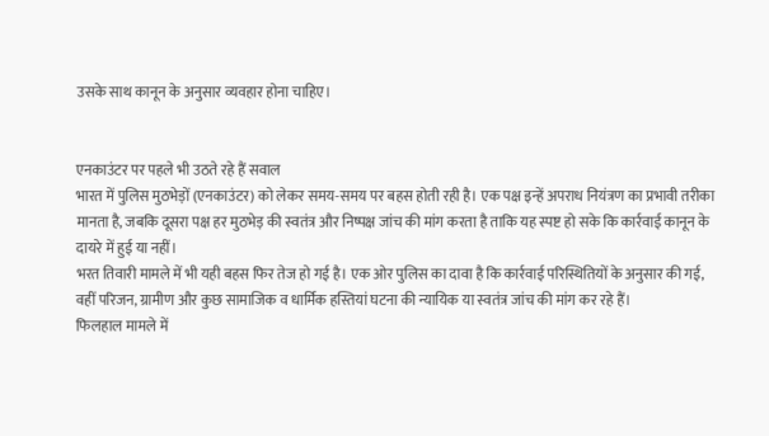उसके साथ कानून के अनुसार व्यवहार होना चाहिए।


एनकाउंटर पर पहले भी उठते रहे हैं सवाल
भारत में पुलिस मुठभेड़ों (एनकाउंटर) को लेकर समय-समय पर बहस होती रही है। एक पक्ष इन्हें अपराध नियंत्रण का प्रभावी तरीका मानता है, जबकि दूसरा पक्ष हर मुठभेड़ की स्वतंत्र और निष्पक्ष जांच की मांग करता है ताकि यह स्पष्ट हो सके कि कार्रवाई कानून के दायरे में हुई या नहीं।
भरत तिवारी मामले में भी यही बहस फिर तेज हो गई है। एक ओर पुलिस का दावा है कि कार्रवाई परिस्थितियों के अनुसार की गई, वहीं परिजन, ग्रामीण और कुछ सामाजिक व धार्मिक हस्तियां घटना की न्यायिक या स्वतंत्र जांच की मांग कर रहे हैं।
फिलहाल मामले में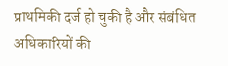प्राथमिकी दर्ज हो चुकी है और संबंधित अधिकारियों की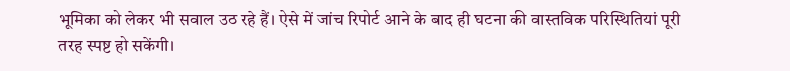भूमिका को लेकर भी सवाल उठ रहे हैं। ऐसे में जांच रिपोर्ट आने के बाद ही घटना की वास्तविक परिस्थितियां पूरी तरह स्पष्ट हो सकेंगी।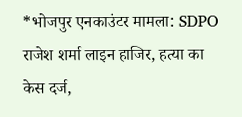*भोजपुर एनकाउंटर मामला: SDPO राजेश शर्मा लाइन हाजिर, हत्या का केस दर्ज,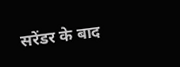सरेंडर के बाद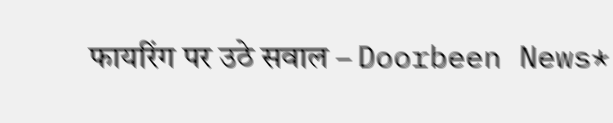फायरिंग पर उठे सवाल – Doorbeen News*